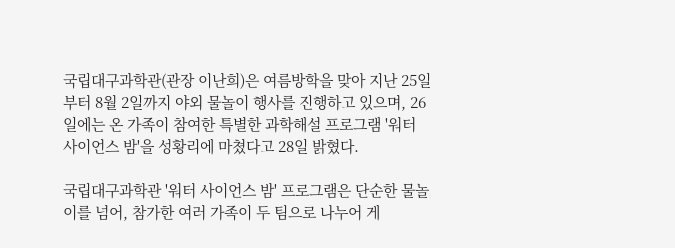국립대구과학관(관장 이난희)은 여름방학을 맞아 지난 25일부터 8월 2일까지 야외 물놀이 행사를 진행하고 있으며, 26일에는 온 가족이 참여한 특별한 과학해설 프로그램 '워터 사이언스 밤'을 성황리에 마쳤다고 28일 밝혔다.

국립대구과학관 '워터 사이언스 밤' 프로그램은 단순한 물놀이를 넘어, 참가한 여러 가족이 두 팀으로 나누어 게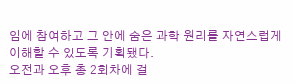임에 참여하고 그 안에 숨은 과학 원리를 자연스럽게 이해할 수 있도록 기획됐다.
오전과 오후 총 2회차에 걸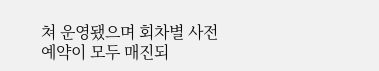쳐 운영됐으며 회차별 사전예약이 모두 매진되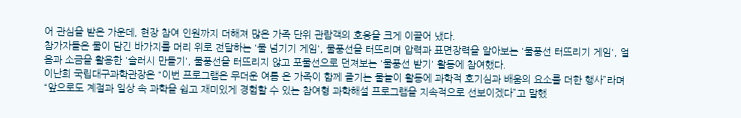어 관심을 받은 가운데, 현장 참여 인원까지 더해져 많은 가족 단위 관람객의 호응을 크게 이끌어 냈다.
참가자들은 물이 담긴 바가지를 머리 위로 전달하는 '물 넘기기 게임', 물풍선을 터뜨리며 압력과 표면장력을 알아보는 '물풍선 터뜨리기 게임', 얼음과 소금을 활용한 '슬러시 만들기', 물풍선을 터뜨리지 않고 포물선으로 던져보는 '물풍선 받기' 활동에 참여했다.
이난희 국립대구과학관장은 “이번 프로그램은 무더운 여름 온 가족이 함께 즐기는 물놀이 활동에 과학적 호기심과 배움의 요소를 더한 행사”라며 “앞으로도 계절과 일상 속 과학을 쉽고 재미있게 경험할 수 있는 참여형 과학해설 프로그램을 지속적으로 선보이겠다”고 말했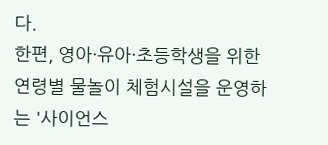다.
한편, 영아·유아·초등학생을 위한 연령별 물놀이 체험시설을 운영하는 '사이언스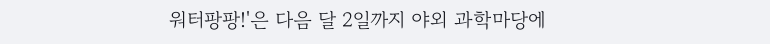워터팡팡!'은 다음 달 2일까지 야외 과학마당에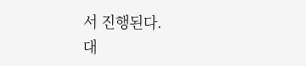서 진행된다.
대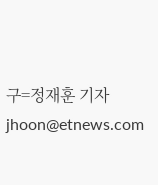구=정재훈 기자 jhoon@etnews.com